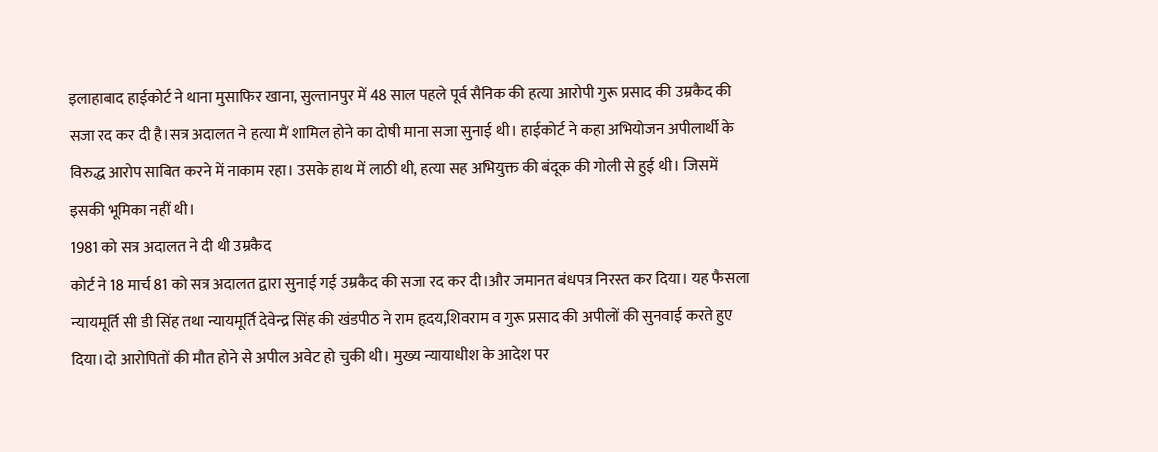इलाहाबाद हाईकोर्ट ने थाना मुसाफिर खाना, सुल्तानपुर में 48 साल पहले पूर्व सैनिक की हत्या आरोपी गुरू प्रसाद की उम्रकैद की सजा रद कर दी है।सत्र अदालत ने हत्या मैं शामिल होने का दोषी माना सजा सुनाई थी। हाईकोर्ट ने कहा अभियोजन अपीलार्थी के विरुद्ध आरोप साबित करने में नाकाम रहा। उसके हाथ में लाठी थी, हत्या सह अभियुक्त की बंदूक की गोली से हुई थी। जिसमें इसकी भूमिका नहीं थी।
1981 को सत्र अदालत ने दी थी उम्रकैद
कोर्ट ने 18 मार्च 81 को सत्र अदालत द्वारा सुनाई गई उम्रकैद की सजा रद कर दी।और जमानत बंधपत्र निरस्त कर दिया। यह फैसला न्यायमूर्ति सी डी सिंह तथा न्यायमूर्ति देवेन्द्र सिंह की खंडपीठ ने राम हृदय,शिवराम व गुरू प्रसाद की अपीलों की सुनवाई करते हुए दिया।दो आरोपितों की मौत होने से अपील अवेट हो चुकी थी। मुख्य न्यायाधीश के आदेश पर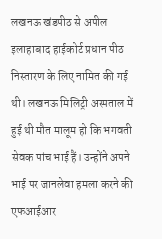लखनऊ खंडपीठ से अपील इलाहाबाद हाईकोर्ट प्रधान पीठ निस्तारण के लिए नामित की गई थी। लखनऊ मिलिट्री अस्पताल में हुई थी मौत मालूम हो कि भगवती सेवक पांच भाई हैं। उन्होंने अपने भाई पर जानलेवा हमला करने की एफआईआर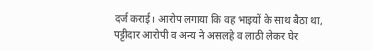दर्ज कराई। आरोप लगाया कि वह भाइयों के साथ बैठा था, पट्टीदार आरोपी व अन्य ने असलहे व लाठी लेकर घेर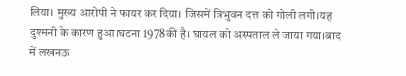लिया। मुख्य आरोपी ने फायर कर दिया। जिसमें त्रिभुवन दत्त को गोली लगी।यह दुश्मनी के कारण हुआ।घटना 1978की है। घायल को अस्पताल ले जाया गया।बाद में लखनऊ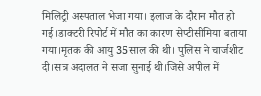मिलिट्री अस्पताल भेजा गया। इलाज के दौरान मौत हो गई।डाक्टरी रिपोर्ट में मौत का कारण सेप्टीसीमिया बताया गया।मृतक की आयु 35साल की थी। पुलिस ने चार्जशीट दी।सत्र अदालत ने सजा सुनाई थी।जिसे अपील में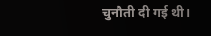चुनौती दी गई थी।